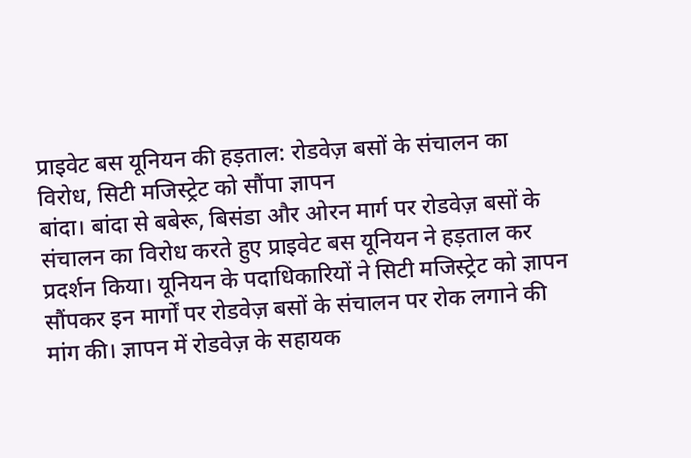प्राइवेट बस यूनियन की हड़ताल: रोडवेज़ बसों के संचालन का विरोध, सिटी मजिस्ट्रेट को सौंपा ज्ञापन
बांदा। बांदा से बबेरू, बिसंडा और ओरन मार्ग पर रोडवेज़ बसों के संचालन का विरोध करते हुए प्राइवेट बस यूनियन ने हड़ताल कर प्रदर्शन किया। यूनियन के पदाधिकारियों ने सिटी मजिस्ट्रेट को ज्ञापन सौंपकर इन मार्गों पर रोडवेज़ बसों के संचालन पर रोक लगाने की मांग की। ज्ञापन में रोडवेज़ के सहायक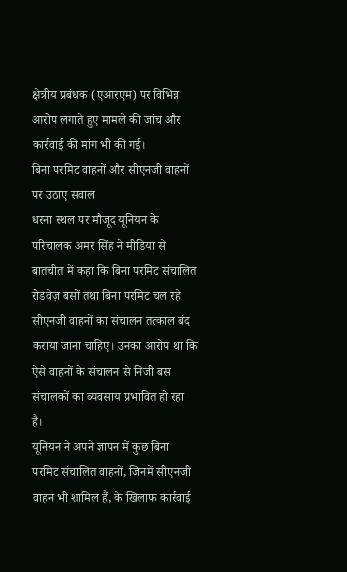क्षेत्रीय प्रबंधक (एआरएम) पर विभिन्न आरोप लगाते हुए मामले की जांच और कार्रवाई की मांग भी की गई।
बिना परमिट वाहनों और सीएनजी वाहनों पर उठाए सवाल
धरना स्थल पर मौजूद यूनियन के परिचालक अमर सिंह ने मीडिया से बातचीत में कहा कि बिना परमिट संचालित रोडवेज़ बसों तथा बिना परमिट चल रहे सीएनजी वाहनों का संचालन तत्काल बंद कराया जाना चाहिए। उनका आरोप था कि ऐसे वाहनों के संचालन से निजी बस संचालकों का व्यवसाय प्रभावित हो रहा है।
यूनियन ने अपने ज्ञापन में कुछ बिना परमिट संचालित वाहनों, जिनमें सीएनजी वाहन भी शामिल हैं, के खिलाफ कार्रवाई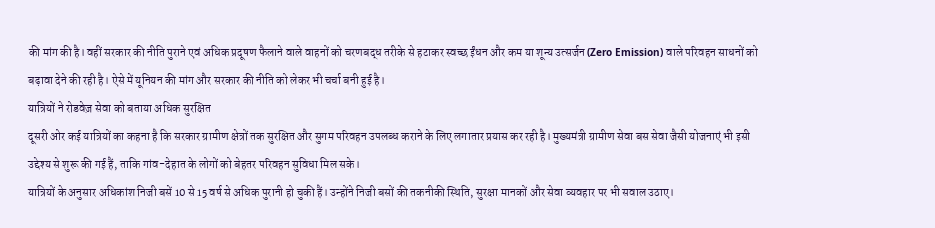की मांग की है। वहीं सरकार की नीति पुराने एवं अधिक प्रदूषण फैलाने वाले वाहनों को चरणबद्ध तरीके से हटाकर स्वच्छ ईंधन और कम या शून्य उत्सर्जन (Zero Emission) वाले परिवहन साधनों को बढ़ावा देने की रही है। ऐसे में यूनियन की मांग और सरकार की नीति को लेकर भी चर्चा बनी हुई है।
यात्रियों ने रोडवेज़ सेवा को बताया अधिक सुरक्षित
दूसरी ओर कई यात्रियों का कहना है कि सरकार ग्रामीण क्षेत्रों तक सुरक्षित और सुगम परिवहन उपलब्ध कराने के लिए लगातार प्रयास कर रही है। मुख्यमंत्री ग्रामीण सेवा बस सेवा जैसी योजनाएं भी इसी उद्देश्य से शुरू की गई हैं, ताकि गांव-देहात के लोगों को बेहतर परिवहन सुविधा मिल सके।
यात्रियों के अनुसार अधिकांश निजी बसें 10 से 15 वर्ष से अधिक पुरानी हो चुकी हैं। उन्होंने निजी बसों की तकनीकी स्थिति, सुरक्षा मानकों और सेवा व्यवहार पर भी सवाल उठाए।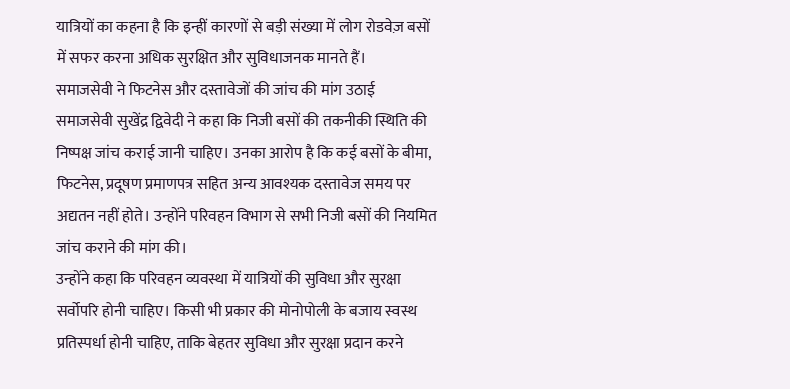यात्रियों का कहना है कि इन्हीं कारणों से बड़ी संख्या में लोग रोडवेज़ बसों में सफर करना अधिक सुरक्षित और सुविधाजनक मानते हैं।
समाजसेवी ने फिटनेस और दस्तावेजों की जांच की मांग उठाई
समाजसेवी सुखेंद्र द्विवेदी ने कहा कि निजी बसों की तकनीकी स्थिति की निष्पक्ष जांच कराई जानी चाहिए। उनका आरोप है कि कई बसों के बीमा, फिटनेस, प्रदूषण प्रमाणपत्र सहित अन्य आवश्यक दस्तावेज समय पर अद्यतन नहीं होते। उन्होंने परिवहन विभाग से सभी निजी बसों की नियमित जांच कराने की मांग की।
उन्होंने कहा कि परिवहन व्यवस्था में यात्रियों की सुविधा और सुरक्षा सर्वोपरि होनी चाहिए। किसी भी प्रकार की मोनोपोली के बजाय स्वस्थ प्रतिस्पर्धा होनी चाहिए, ताकि बेहतर सुविधा और सुरक्षा प्रदान करने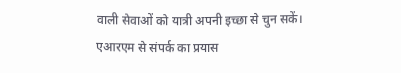वाली सेवाओं को यात्री अपनी इच्छा से चुन सकें।
एआरएम से संपर्क का प्रयास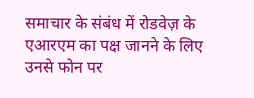समाचार के संबंध में रोडवेज़ के एआरएम का पक्ष जानने के लिए उनसे फोन पर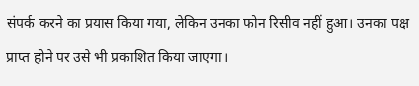संपर्क करने का प्रयास किया गया, लेकिन उनका फोन रिसीव नहीं हुआ। उनका पक्ष प्राप्त होने पर उसे भी प्रकाशित किया जाएगा।